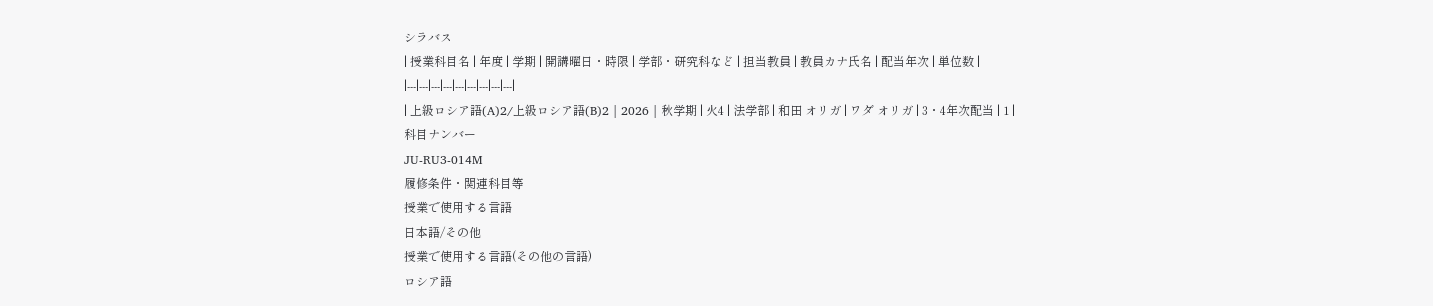シラバス
| 授業科目名 | 年度 | 学期 | 開講曜日・時限 | 学部・研究科など | 担当教員 | 教員カナ氏名 | 配当年次 | 単位数 |
|---|---|---|---|---|---|---|---|---|
| 上級ロシア語(A)2/上級ロシア語(B)2 | 2026 | 秋学期 | 火4 | 法学部 | 和田 オリガ | ワダ オリガ | 3・4年次配当 | 1 |
科目ナンバー
JU-RU3-014M
履修条件・関連科目等
授業で使用する言語
日本語/その他
授業で使用する言語(その他の言語)
ロシア語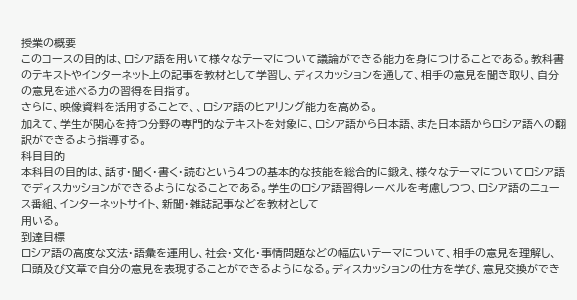授業の概要
このコースの目的は、ロシア語を用いて様々なテーマについて議論ができる能力を身につけることである。教科書のテキストやインターネット上の記事を教材として学習し、ディスカッションを通して、相手の意見を聞き取り、自分の意見を述べる力の習得を目指す。
さらに、映像資料を活用することで、、ロシア語のヒアリング能力を高める。
加えて、学生が関心を持つ分野の専門的なテキストを対象に、ロシア語から日本語、また日本語からロシア語への翻訳ができるよう指導する。
科目目的
本科目の目的は、話す・聞く・書く・読むという4つの基本的な技能を総合的に鍛え、様々なテーマについてロシア語でディスカッションができるようになることである。学生のロシア語習得レーベルを考慮しつつ、ロシア語のニュース番組、インターネットサイト、新聞・雑誌記事などを教材として
用いる。
到達目標
ロシア語の高度な文法・語彙を運用し、社会・文化・事情問題などの幅広いテーマについて、相手の意見を理解し、口頭及び文章で自分の意見を表現することができるようになる。ディスカッションの仕方を学び、意見交換ができ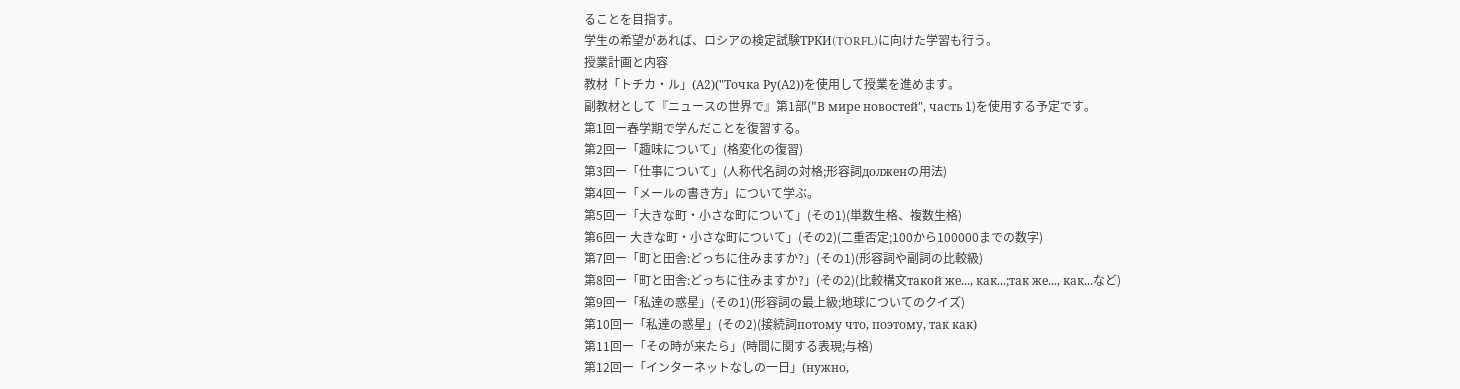ることを目指す。
学生の希望があれば、ロシアの検定試験ТРКИ(TORFL)に向けた学習も行う。
授業計画と内容
教材「トチカ・ル」(А2)("Точка Ру(А2))を使用して授業を進めます。
副教材として『ニュースの世界で』第1部("В мире новостей", часть 1)を使用する予定です。
第1回ー春学期で学んだことを復習する。
第2回ー「趣味について」(格変化の復習)
第3回ー「仕事について」(人称代名詞の対格;形容詞долженの用法)
第4回ー「メールの書き方」について学ぶ。
第5回ー「大きな町・小さな町について」(その1)(単数生格、複数生格)
第6回ー 大きな町・小さな町について」(その2)(二重否定;100から100000までの数字)
第7回ー「町と田舎:どっちに住みますか?」(その1)(形容詞や副詞の比較級)
第8回ー「町と田舎:どっちに住みますか?」(その2)(比較構文такой же..., как...;так же..., как...など)
第9回ー「私達の惑星」(その1)(形容詞の最上級;地球についてのクイズ)
第10回ー「私達の惑星」(その2)(接続詞потому что, поэтому, так как)
第11回ー「その時が来たら」(時間に関する表現;与格)
第12回ー「インターネットなしの一日」(нужно,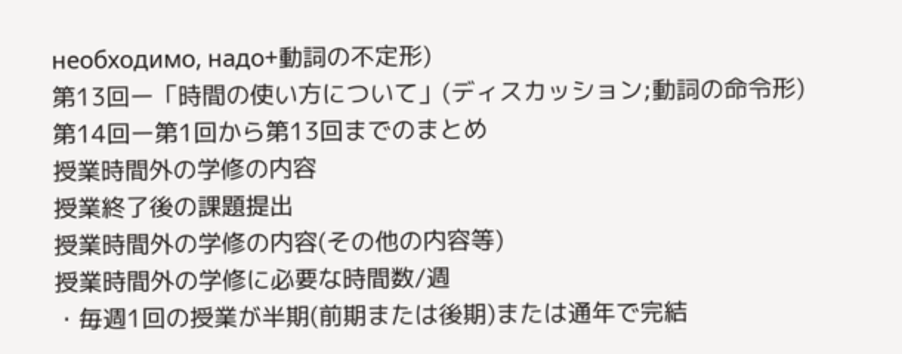необходимо, надо+動詞の不定形)
第13回ー「時間の使い方について」(ディスカッション;動詞の命令形)
第14回ー第1回から第13回までのまとめ
授業時間外の学修の内容
授業終了後の課題提出
授業時間外の学修の内容(その他の内容等)
授業時間外の学修に必要な時間数/週
・毎週1回の授業が半期(前期または後期)または通年で完結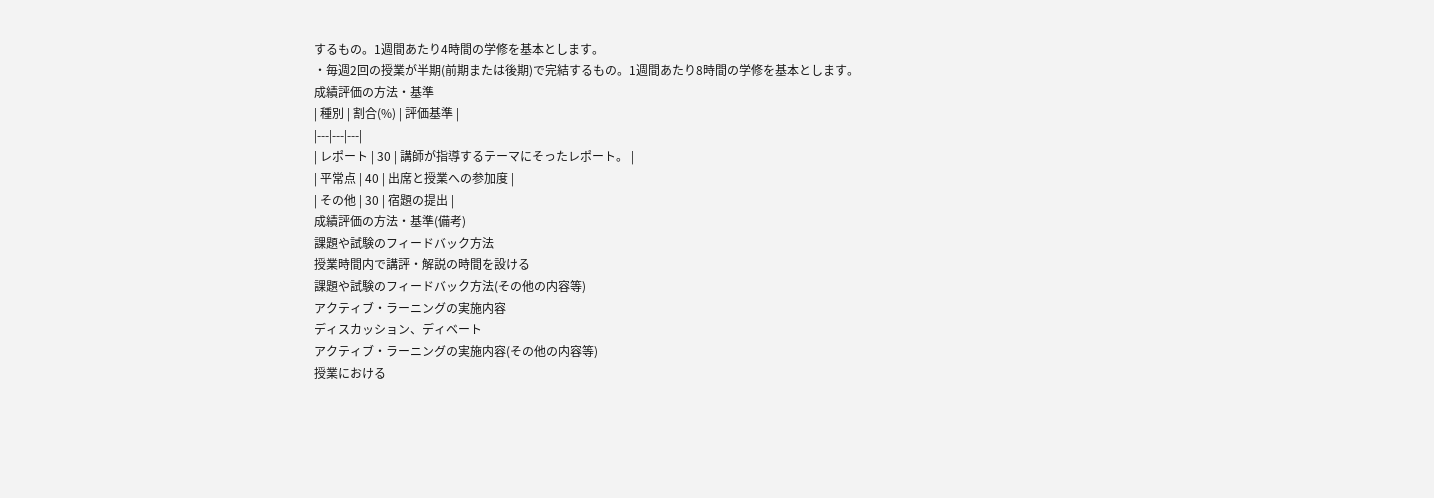するもの。1週間あたり4時間の学修を基本とします。
・毎週2回の授業が半期(前期または後期)で完結するもの。1週間あたり8時間の学修を基本とします。
成績評価の方法・基準
| 種別 | 割合(%) | 評価基準 |
|---|---|---|
| レポート | 30 | 講師が指導するテーマにそったレポート。 |
| 平常点 | 40 | 出席と授業への参加度 |
| その他 | 30 | 宿題の提出 |
成績評価の方法・基準(備考)
課題や試験のフィードバック方法
授業時間内で講評・解説の時間を設ける
課題や試験のフィードバック方法(その他の内容等)
アクティブ・ラーニングの実施内容
ディスカッション、ディベート
アクティブ・ラーニングの実施内容(その他の内容等)
授業における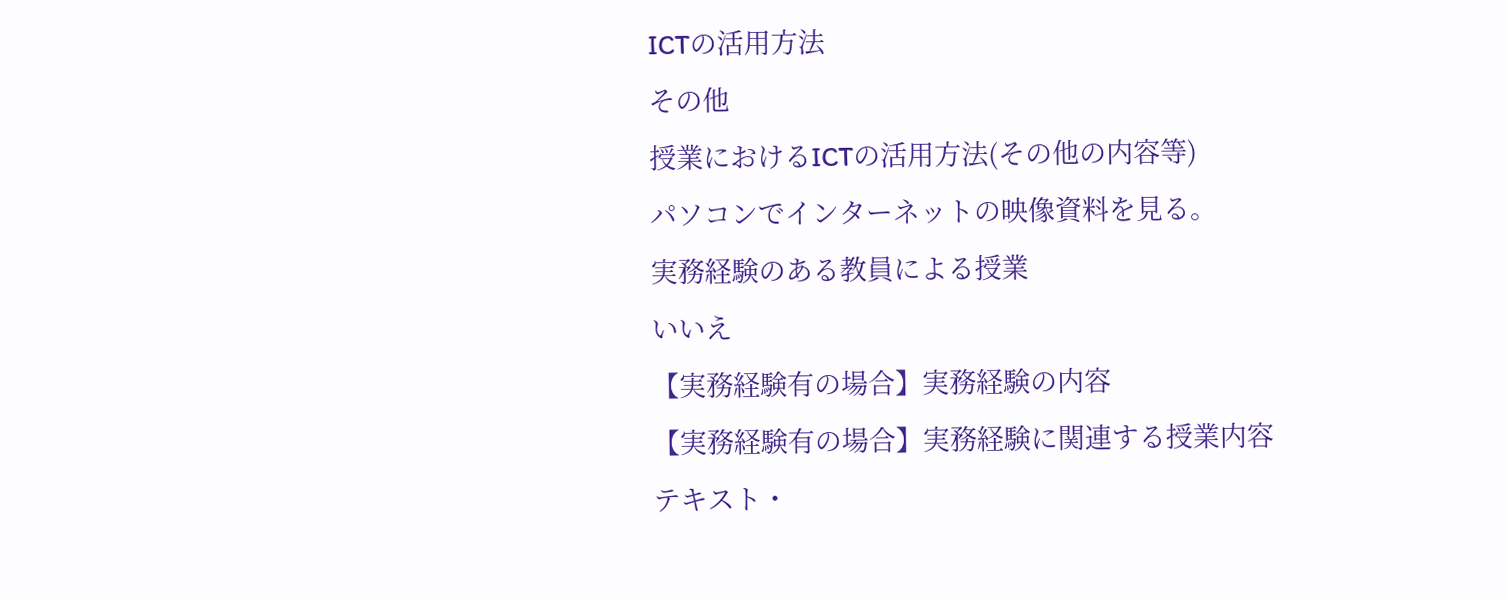ICTの活用方法
その他
授業におけるICTの活用方法(その他の内容等)
パソコンでインターネットの映像資料を見る。
実務経験のある教員による授業
いいえ
【実務経験有の場合】実務経験の内容
【実務経験有の場合】実務経験に関連する授業内容
テキスト・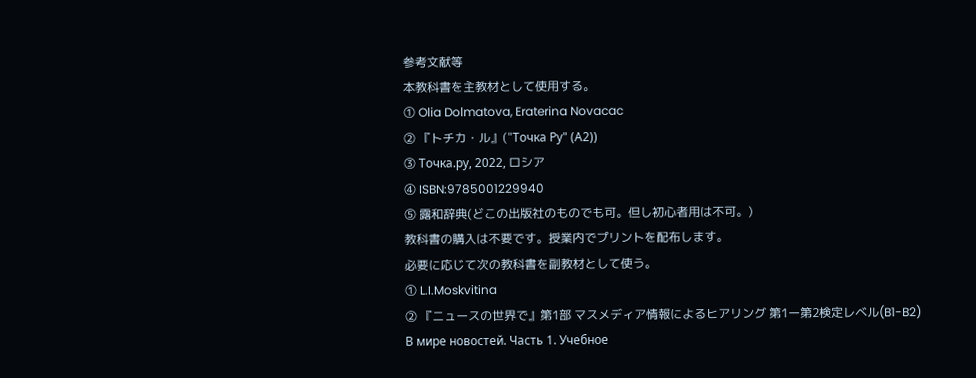参考文献等
本教科書を主教材として使用する。
① Olia Dolmatova, Eraterina Novacac
② 『トチカ・ル』("Точка Ру" (А2))
③ Точка.ру, 2022, ロシア
④ ISBN:9785001229940
⑤ 露和辞典(どこの出版社のものでも可。但し初心者用は不可。)
教科書の購入は不要です。授業内でプリントを配布します。
必要に応じて次の教科書を副教材として使う。
① L.I.Moskvitina
② 『ニュースの世界で』第1部 マスメディア情報によるヒアリング 第1ー第2検定レベル(B1-B2)
В мире новостей. Часть 1. Учебное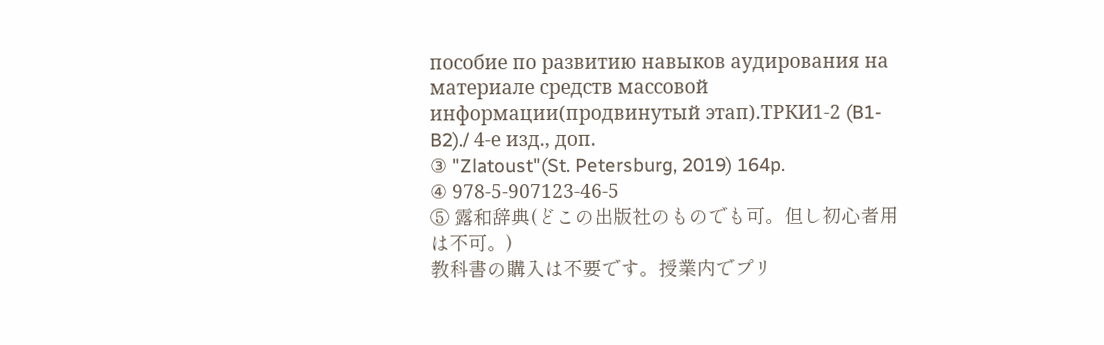пособие по развитию навыков аудирования на материале средств массовой информации(продвинутый этап).ТРКИ1-2 (B1-B2)./ 4-е изд., доп.
③ "Zlatoust"(St. Petersburg, 2019) 164p.
④ 978-5-907123-46-5
⑤ 露和辞典(どこの出版社のものでも可。但し初心者用は不可。)
教科書の購入は不要です。授業内でプリ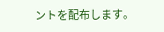ントを配布します。